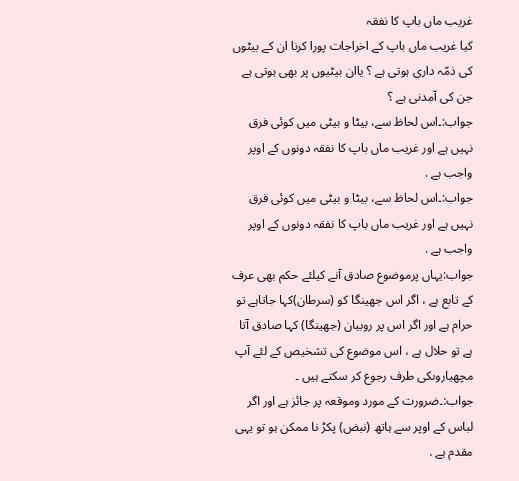غریب ماں باپ کا نفقہ
کیا غریب ماں باپ کے اخراجات پورا کرنا ان کے بیٹوں کی ذمّہ داری ہوتی ہے ؟ یاان بیٹیوں پر بھی ہوتی ہے جن کی آمدنی ہے ؟
جواب:۔اس لحاظ سے، بیٹا و بیٹی میں کوئی فرق نہیں ہے اور غریب ماں باپ کا نفقہ دونوں کے اوپر واجب ہے .
جواب:۔اس لحاظ سے، بیٹا و بیٹی میں کوئی فرق نہیں ہے اور غریب ماں باپ کا نفقہ دونوں کے اوپر واجب ہے .
جواب:یہاں پرموضوع صادق آنے کیلئے حکم بھی عرف کے تابع ہے ، اگر اس جھینگا کو (سرطان)کہا جاتاہے تو حرام ہے اور اگر اس پر روبیان (جھینگا) کہا صادق آتا ہے تو حلال ہے ، اس موضوع کی تشخیص کے لئے آپ مچھیاروںکی طرف رجوع کر سکتے ہیں ۔
جواب:۔ضرورت کے مورد وموقعہ پر جائز ہے اور اگر لباس کے اوپر سے ہاتھ (نبض) پکڑ نا ممکن ہو تو یہی مقدم ہے .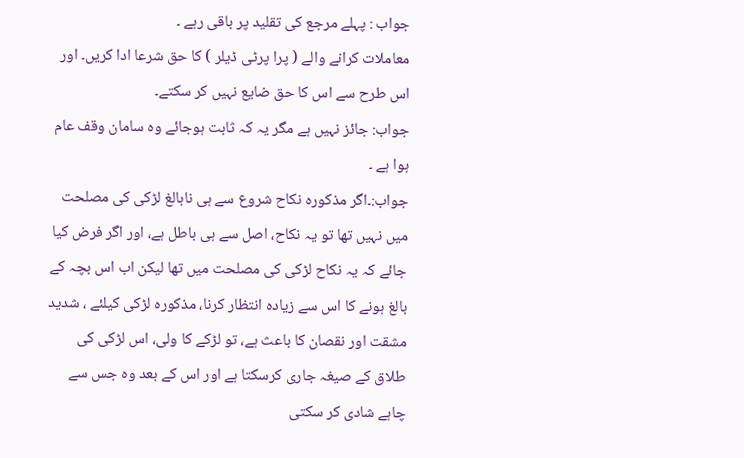جواب : پہلے مرجع کی تقلید پر باقی رہے ۔
معاملات کرانے والے ( پرا پرٹی ڈیلر ) کا حق شرعا ادا کریں۔ اور اس طرح سے اس کا حق ضایع نہیں کر سکتے۔
جواب: جائز نہیں ہے مگر یہ کہ ثابت ہوجائے وہ سامان وقف عام ہوا ہے ۔
جواب:۔اگر مذکورہ نکاح شروع سے ہی نابالغ لڑکی کی مصلحت میں نہیں تھا تو یہ نکاح، اصل سے ہی باطل ہے، اور اگر فرض کیا جائے کہ یہ نکاح لڑکی کی مصلحت میں تھا لیکن اب اس بچہ کے بالغ ہونے کا اس سے زیادہ انتظار کرنا، مذکورہ لڑکی کیلئے ، شدید مشقت اور نقصان کا باعث ہے، تو لڑکے کا ولی، اس لڑکی کی طلاق کے صیغہ جاری کرسکتا ہے اور اس کے بعد وہ جس سے چاہے شادی کر سکتی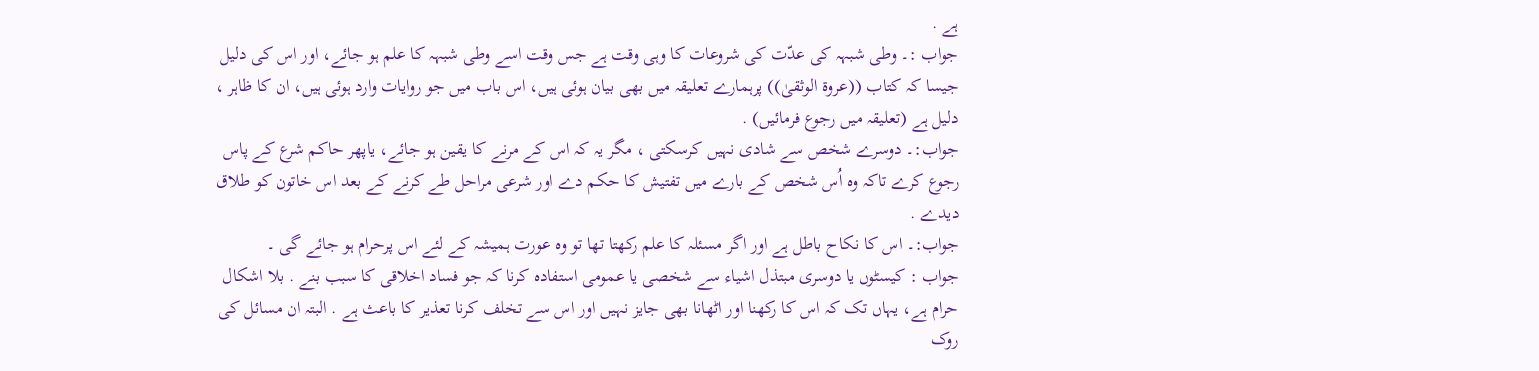ہے .
جواب :۔ وطی شبہہ کی عدّت کی شروعات کا وہی وقت ہے جس وقت اسے وطی شبہہ کا علم ہو جائے، اور اس کی دلیل جیسا کہ کتاب ((عروة الوثقیٰ)) پرہمارے تعلیقہ میں بھی بیان ہوئی ہیں، اس باب میں جو روایات وارد ہوئی ہیں، ان کا ظاہر ، دلیل ہے (تعلیقہ میں رجوع فرمائیں) .
جواب:۔ دوسرے شخص سے شادی نہیں کرسکتی ، مگر یہ کہ اس کے مرنے کا یقین ہو جائے، یاپھر حاکم شرع کے پاس رجوع کرے تاکہ وہ اُس شخص کے بارے میں تفتیش کا حکم دے اور شرعی مراحل طے کرنے کے بعد اس خاتون کو طلاق دیدے .
جواب:۔ اس کا نکاح باطل ہے اور اگر مسئلہ کا علم رکھتا تھا تو وہ عورت ہمیشہ کے لئے اس پرحرام ہو جائے گی ۔
جواب : کیسٹوں یا دوسری مبتذل اشیاء سے شخصی یا عمومی استفادہ کرنا کہ جو فساد اخلاقی کا سبب بنے . بلا اشکال حرام ہے، یہاں تک کہ اس کا رکھنا اور اٹھانا بھی جایز نہیں اور اس سے تخلف کرنا تعذیر کا باعث ہے . البتہ ان مسائل کی روک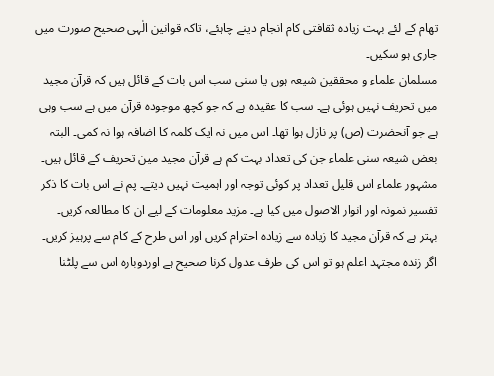تھام کے لئے بہت زیادہ ثقافتی کام انجام دینے چاہئے، تاکہ قوانین الٰہی صحیح صورت میں جاری ہو سکیں۔
مسلمان علماء و محققین شیعہ ہوں یا سنی سب اس بات کے قائل ہیں کہ قرآن مجید میں تحریف نہیں ہوئی ہے۔ سب کا عقیدہ ہے کہ جو کچھ موجودہ قرآن میں ہے سب وہی ہے جو آنحضرت (ص) پر نازل ہوا تھا۔ اس میں نہ ایک کلمہ کا اضافہ ہوا نہ کمی۔ البتہ بعض شیعہ سنی علماء جن کی تعداد بہت کم ہے قرآن مجید مین تحریف کے قائل ہیں۔ مشہور علماء اس قلیل تعداد پر کوئی توجہ اور اہمیت نہیں دیتے۔ پم نے اس بات کا ذکر تفسیر نمونہ اور انوار الاصول میں کیا ہے۔ مزید معلومات کے لیے ان کا مطالعہ کریں۔
بہتر ہے کہ قرآن مجید کا زیادہ سے زیادہ احترام کریں اور اس طرح کے کام سے پرہیز کریں۔
اگر زندہ مجتہد اعلم ہو تو اس کی طرف عدول کرنا صحیح ہے اوردوبارہ اس سے پلٹنا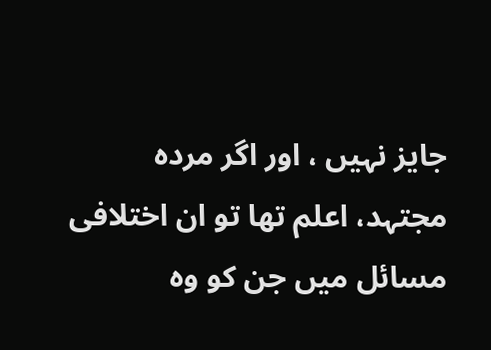جایز نہیں ، اور اگر مردہ مجتہد، اعلم تھا تو ان اختلافی مسائل میں جن کو وہ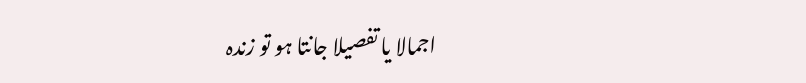اجمالا یا تفصیلا جانتا ہو تو زندہ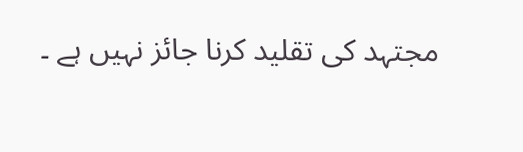مجتہد کی تقلید کرنا جائز نہیں ہے ۔